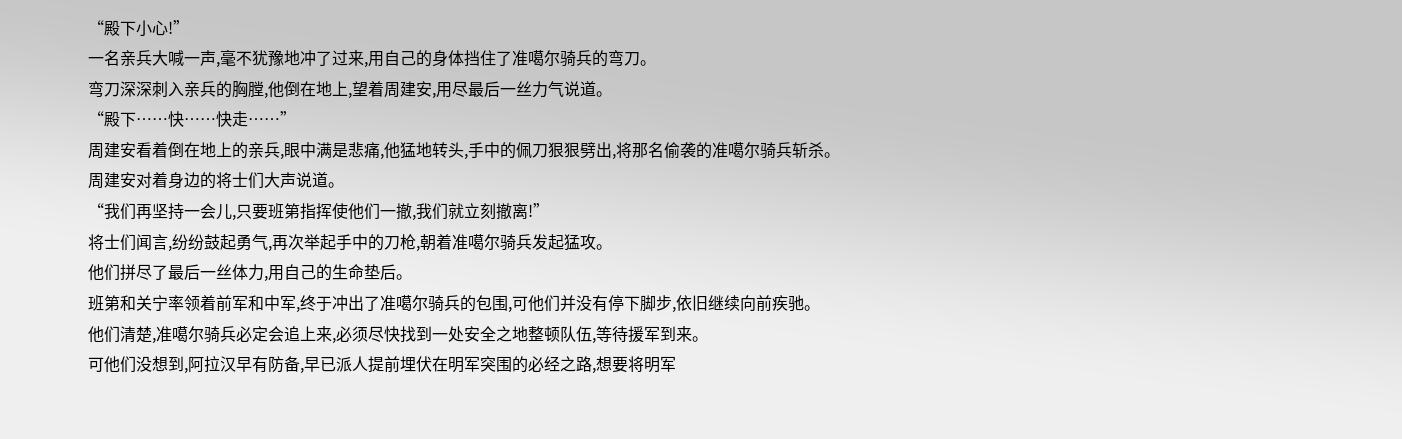“殿下小心!”
一名亲兵大喊一声,毫不犹豫地冲了过来,用自己的身体挡住了准噶尔骑兵的弯刀。
弯刀深深刺入亲兵的胸膛,他倒在地上,望着周建安,用尽最后一丝力气说道。
“殿下……快……快走……”
周建安看着倒在地上的亲兵,眼中满是悲痛,他猛地转头,手中的佩刀狠狠劈出,将那名偷袭的准噶尔骑兵斩杀。
周建安对着身边的将士们大声说道。
“我们再坚持一会儿,只要班第指挥使他们一撤,我们就立刻撤离!”
将士们闻言,纷纷鼓起勇气,再次举起手中的刀枪,朝着准噶尔骑兵发起猛攻。
他们拼尽了最后一丝体力,用自己的生命垫后。
班第和关宁率领着前军和中军,终于冲出了准噶尔骑兵的包围,可他们并没有停下脚步,依旧继续向前疾驰。
他们清楚,准噶尔骑兵必定会追上来,必须尽快找到一处安全之地整顿队伍,等待援军到来。
可他们没想到,阿拉汉早有防备,早已派人提前埋伏在明军突围的必经之路,想要将明军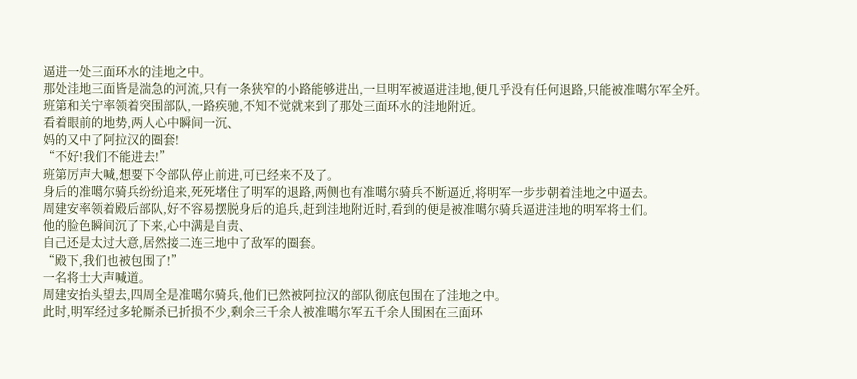逼进一处三面环水的洼地之中。
那处洼地三面皆是湍急的河流,只有一条狭窄的小路能够进出,一旦明军被逼进洼地,便几乎没有任何退路,只能被准噶尔军全歼。
班第和关宁率领着突围部队,一路疾驰,不知不觉就来到了那处三面环水的洼地附近。
看着眼前的地势,两人心中瞬间一沉、
妈的又中了阿拉汉的圈套!
“不好!我们不能进去!”
班第厉声大喊,想要下令部队停止前进,可已经来不及了。
身后的准噶尔骑兵纷纷追来,死死堵住了明军的退路,两侧也有准噶尔骑兵不断逼近,将明军一步步朝着洼地之中逼去。
周建安率领着殿后部队,好不容易摆脱身后的追兵,赶到洼地附近时,看到的便是被准噶尔骑兵逼进洼地的明军将士们。
他的脸色瞬间沉了下来,心中满是自责、
自己还是太过大意,居然接二连三地中了敌军的圈套。
“殿下,我们也被包围了!”
一名将士大声喊道。
周建安抬头望去,四周全是准噶尔骑兵,他们已然被阿拉汉的部队彻底包围在了洼地之中。
此时,明军经过多轮厮杀已折损不少,剩余三千余人被准噶尔军五千余人围困在三面环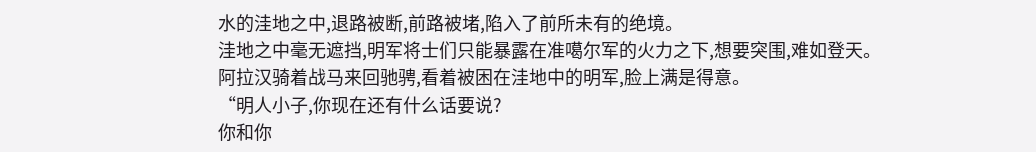水的洼地之中,退路被断,前路被堵,陷入了前所未有的绝境。
洼地之中毫无遮挡,明军将士们只能暴露在准噶尔军的火力之下,想要突围,难如登天。
阿拉汉骑着战马来回驰骋,看着被困在洼地中的明军,脸上满是得意。
“明人小子,你现在还有什么话要说?
你和你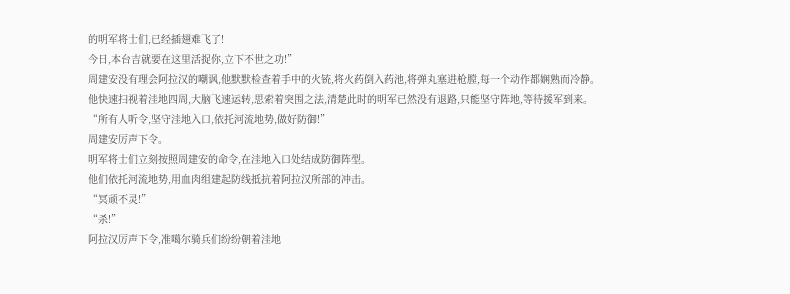的明军将士们,已经插翅难飞了!
今日,本台吉就要在这里活捉你,立下不世之功!”
周建安没有理会阿拉汉的嘲讽,他默默检查着手中的火铳,将火药倒入药池,将弹丸塞进枪膛,每一个动作都娴熟而冷静。
他快速扫视着洼地四周,大脑飞速运转,思索着突围之法,清楚此时的明军已然没有退路,只能坚守阵地,等待援军到来。
“所有人听令,坚守洼地入口,依托河流地势,做好防御!”
周建安厉声下令。
明军将士们立刻按照周建安的命令,在洼地入口处结成防御阵型。
他们依托河流地势,用血肉组建起防线抵抗着阿拉汉所部的冲击。
“冥顽不灵!”
“杀!”
阿拉汉厉声下令,准噶尔骑兵们纷纷朝着洼地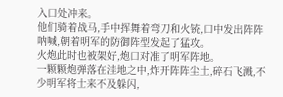入口处冲来。
他们骑着战马,手中挥舞着弯刀和火铳,口中发出阵阵呐喊,朝着明军的防御阵型发起了猛攻。
火炮此时也被架好,炮口对准了明军阵地。
一颗颗炮弹落在洼地之中,炸开阵阵尘土,碎石飞溅,不少明军将士来不及躲闪,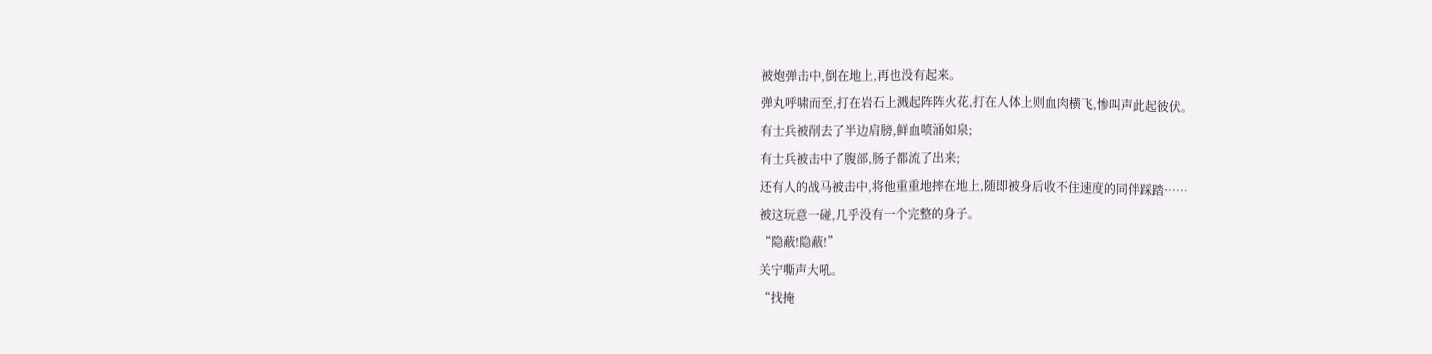被炮弹击中,倒在地上,再也没有起来。
弹丸呼啸而至,打在岩石上溅起阵阵火花,打在人体上则血肉横飞,惨叫声此起彼伏。
有士兵被削去了半边肩膀,鲜血喷涌如泉;
有士兵被击中了腹部,肠子都流了出来;
还有人的战马被击中,将他重重地摔在地上,随即被身后收不住速度的同伴踩踏……
被这玩意一碰,几乎没有一个完整的身子。
“隐蔽!隐蔽!”
关宁嘶声大吼。
“找掩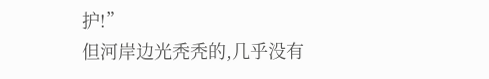护!”
但河岸边光秃秃的,几乎没有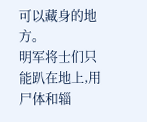可以藏身的地方。
明军将士们只能趴在地上,用尸体和辎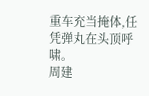重车充当掩体,任凭弹丸在头顶呼啸。
周建